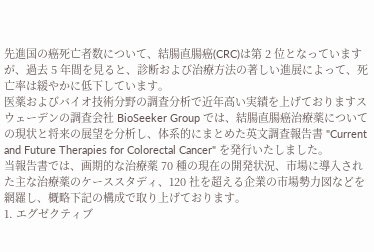先進国の癌死亡者数について、結腸直腸癌(CRC)は第 2 位となっていますが、過去 5 年間を見ると、診断および治療方法の著しい進展によって、死亡率は緩やかに低下しています。
医薬およびバイオ技術分野の調査分析で近年高い実績を上げておりますスウェーデンの調査会社 BioSeeker Group では、結腸直腸癌治療薬についての現状と将来の展望を分析し、体系的にまとめた英文調査報告書 "Current and Future Therapies for Colorectal Cancer" を発行いたしました。
当報告書では、画期的な治療薬 70 種の現在の開発状況、市場に導入された主な治療薬のケーススタディ、120 社を超える企業の市場勢力図などを網羅し、概略下記の構成で取り上げております。
1. エグゼクティブ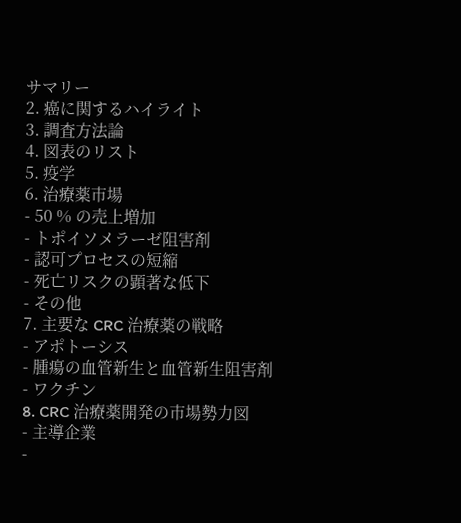サマリー
2. 癌に関するハイライト
3. 調査方法論
4. 図表のリスト
5. 疫学
6. 治療薬市場
- 50 % の売上増加
- トポイソメラーゼ阻害剤
- 認可プロセスの短縮
- 死亡リスクの顕著な低下
- その他
7. 主要な CRC 治療薬の戦略
- アポトーシス
- 腫瘍の血管新生と血管新生阻害剤
- ワクチン
8. CRC 治療薬開発の市場勢力図
- 主導企業
-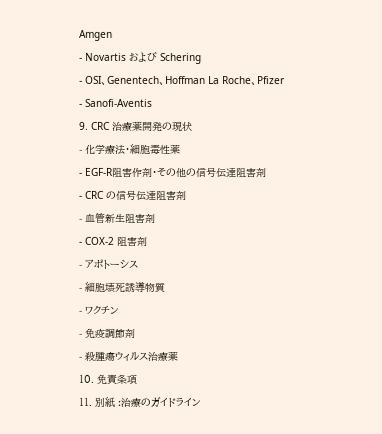Amgen
- Novartis および Schering
- OSI、Genentech、Hoffman La Roche、Pfizer
- Sanofi-Aventis
9. CRC 治療薬開発の現状
- 化学療法・細胞毒性薬
- EGF-R阻害作剤・その他の信号伝達阻害剤
- CRC の信号伝達阻害剤
- 血管新生阻害剤
- COX-2 阻害剤
- アポトーシス
- 細胞壊死誘導物質
- ワクチン
- 免疫調節剤
- 殺腫瘍ウィルス治療薬
10. 免責条項
11. 別紙 :治療のガイドライン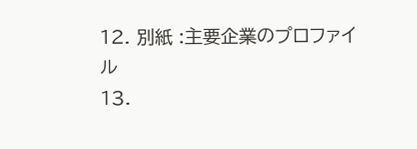12. 別紙 :主要企業のプロファイル
13.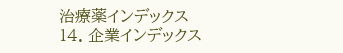治療薬インデックス
14. 企業インデックス